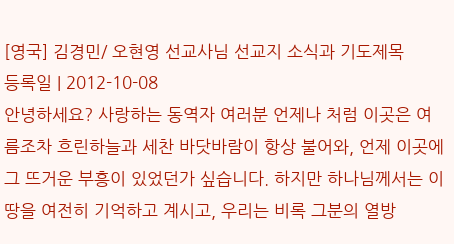[영국] 김경민/ 오현영 선교사님 선교지 소식과 기도제목
등록일 | 2012-10-08
안녕하세요? 사랑하는 동역자 여러분 언제나 처럼 이곳은 여름조차 흐린하늘과 세찬 바닷바람이 항상 불어와, 언제 이곳에 그 뜨거운 부흥이 있었던가 싶습니다. 하지만 하나님께서는 이 땅을 여전히 기억하고 계시고, 우리는 비록 그분의 열방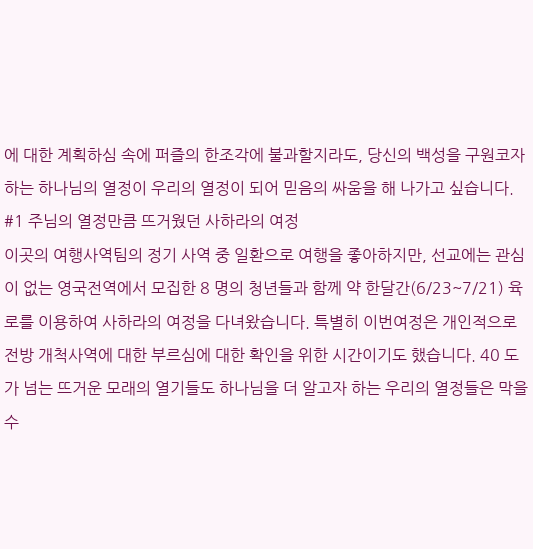에 대한 계획하심 속에 퍼즐의 한조각에 불과할지라도, 당신의 백성을 구원코자 하는 하나님의 열정이 우리의 열정이 되어 믿음의 싸움을 해 나가고 싶습니다.
#1 주님의 열정만큼 뜨거웠던 사하라의 여정
이곳의 여행사역팀의 정기 사역 중 일환으로 여행을 좋아하지만, 선교에는 관심이 없는 영국전역에서 모집한 8 명의 청년들과 함께 약 한달간(6/23~7/21) 육로를 이용하여 사하라의 여정을 다녀왔습니다. 특별히 이번여정은 개인적으로 전방 개척사역에 대한 부르심에 대한 확인을 위한 시간이기도 했습니다. 40 도가 넘는 뜨거운 모래의 열기들도 하나님을 더 알고자 하는 우리의 열정들은 막을 수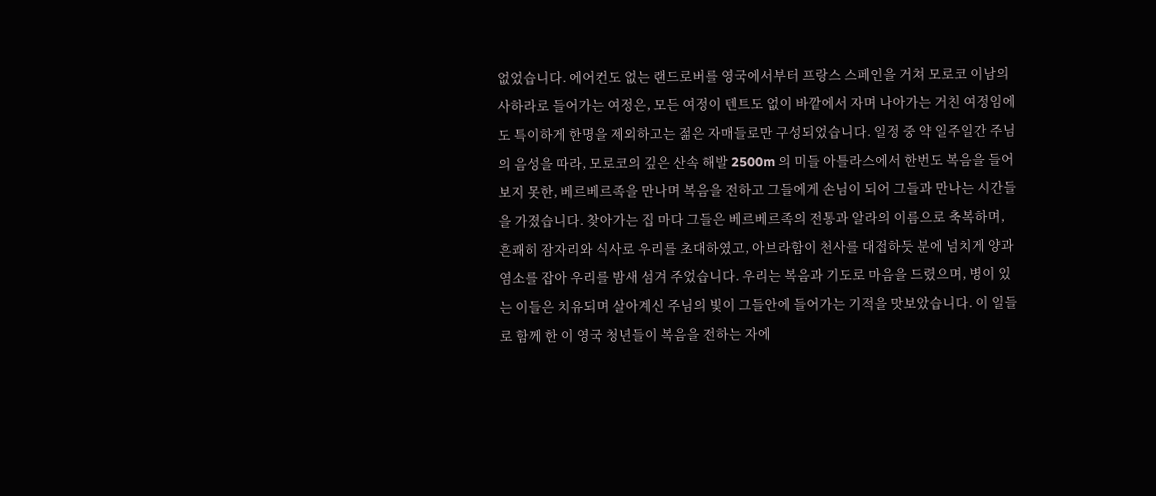없었습니다. 에어컨도 없는 랜드로버를 영국에서부터 프랑스 스페인을 거쳐 모로코 이남의 사하라로 들어가는 여정은, 모든 여정이 텐트도 없이 바깥에서 자며 나아가는 거친 여정임에도 특이하게 한명을 제외하고는 젊은 자매들로만 구성되었습니다. 일정 중 약 일주일간 주님의 음성을 따라, 모로코의 깊은 산속 해발 2500m 의 미들 아틀라스에서 한번도 복음을 들어 보지 못한, 베르베르족을 만나며 복음을 전하고 그들에게 손님이 되어 그들과 만나는 시간들을 가졌습니다. 찾아가는 집 마다 그들은 베르베르족의 전통과 알라의 이름으로 축복하며, 흔쾌히 잠자리와 식사로 우리를 초대하였고, 아브라함이 천사를 대접하듯 분에 넘치게 양과 염소를 잡아 우리를 밤새 섬겨 주었습니다. 우리는 복음과 기도로 마음을 드렸으며, 병이 있는 이들은 치유되며 살아계신 주님의 빛이 그들안에 들어가는 기적을 맛보았습니다. 이 일들로 함께 한 이 영국 청년들이 복음을 전하는 자에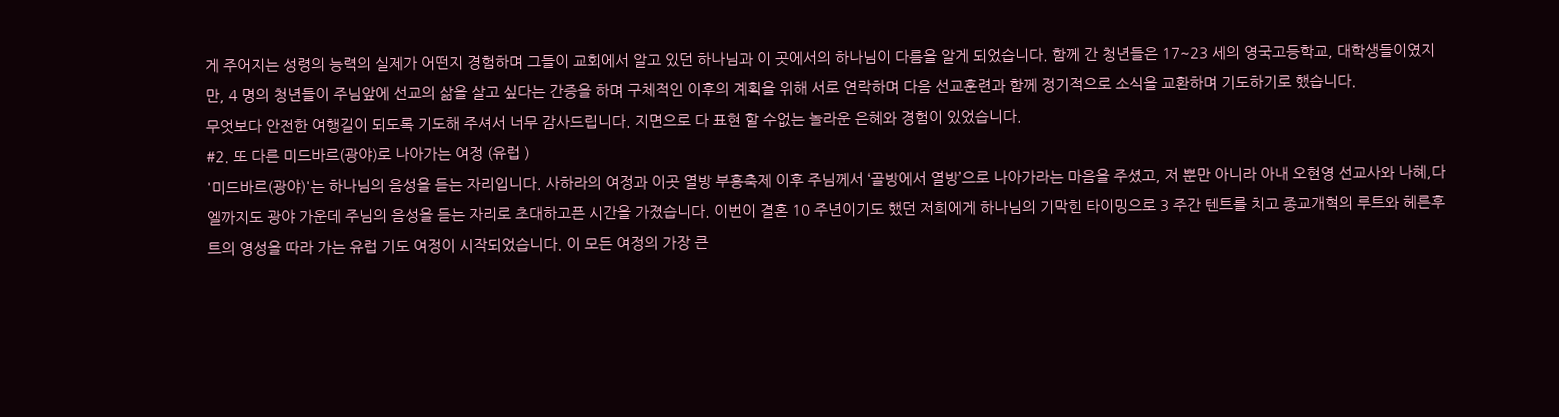게 주어지는 성령의 능력의 실제가 어떤지 경험하며 그들이 교회에서 알고 있던 하나님과 이 곳에서의 하나님이 다름을 알게 되었습니다. 함께 간 청년들은 17~23 세의 영국고등학교, 대학생들이였지만, 4 명의 청년들이 주님앞에 선교의 삶을 살고 싶다는 간증을 하며 구체적인 이후의 계획을 위해 서로 연락하며 다음 선교훈련과 함께 정기적으로 소식을 교환하며 기도하기로 했습니다.
무엇보다 안전한 여행길이 되도록 기도해 주셔서 너무 감사드립니다. 지면으로 다 표현 할 수없는 놀라운 은혜와 경험이 있었습니다.
#2. 또 다른 미드바르(광야)로 나아가는 여정 (유럽 )
'미드바르(광야)'는 하나님의 음성을 듣는 자리입니다. 사하라의 여정과 이곳 열방 부흥축제 이후 주님께서 ‘골방에서 열방’으로 나아가라는 마음을 주셨고, 저 뿐만 아니라 아내 오현영 선교사와 나혜,다엘까지도 광야 가운데 주님의 음성을 듣는 자리로 초대하고픈 시간을 가졌습니다. 이번이 결혼 10 주년이기도 했던 저희에게 하나님의 기막힌 타이밍으로 3 주간 텐트를 치고 종교개혁의 루트와 헤른후트의 영성을 따라 가는 유럽 기도 여정이 시작되었습니다. 이 모든 여정의 가장 큰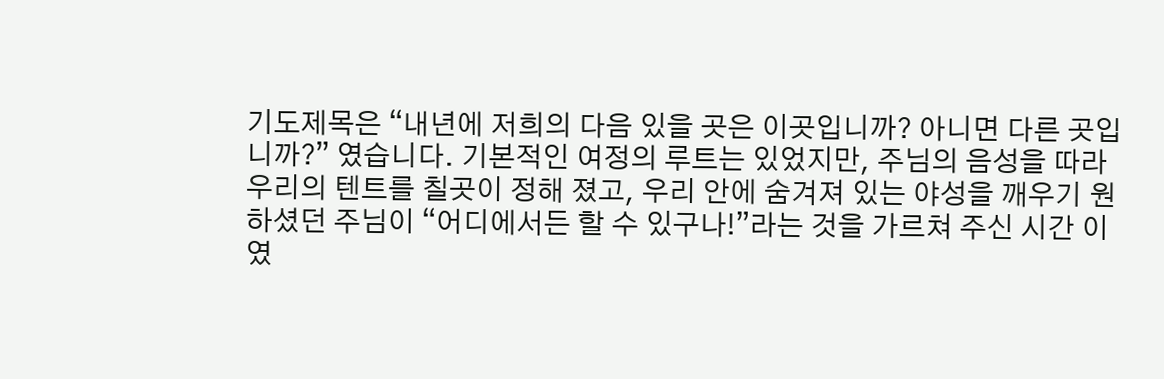기도제목은 “내년에 저희의 다음 있을 곳은 이곳입니까? 아니면 다른 곳입니까?” 였습니다. 기본적인 여정의 루트는 있었지만, 주님의 음성을 따라 우리의 텐트를 칠곳이 정해 졌고, 우리 안에 숨겨져 있는 야성을 깨우기 원하셨던 주님이 “어디에서든 할 수 있구나!”라는 것을 가르쳐 주신 시간 이였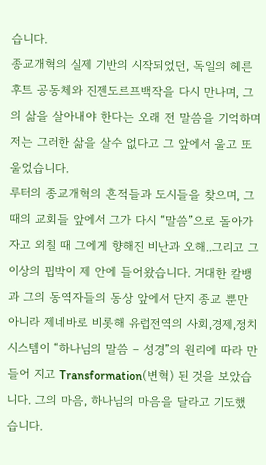습니다.
종교개혁의 실제 기반의 시작되었던, 독일의 헤른후트 공동체와 진젠도르프백작을 다시 만나며, 그의 삶을 살아내야 한다는 오래 전 말씀을 기억하며 저는 그러한 삶을 살수 없다고 그 앞에서 울고 또 울었습니다.
루터의 종교개혁의 흔적들과 도시들을 찾으며, 그때의 교회들 앞에서 그가 다시 “말씀”으로 돌아가자고 외칠 때 그에게 향해진 비난과 오해..그리고 그 이상의 핍박이 제 안에 들어왔습니다. 거대한 칼뱅과 그의 동역자들의 동상 앞에서 단지 종교 뿐만 아니라 제네바로 비롯해 유럽전역의 사회,경제,정치 시스템이 “하나님의 말씀 – 성경”의 원리에 따라 만들어 지고 Transformation(변혁) 된 것을 보았습니다. 그의 마음, 하나님의 마음을 달라고 기도했습니다.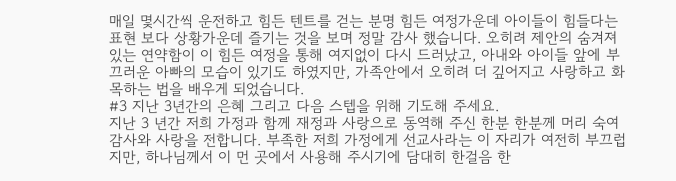매일 몇시간씩 운전하고 힘든 텐트를 걷는 분명 힘든 여정가운데 아이들이 힘들다는 표현 보다 상황가운데 즐기는 것을 보며 정말 감사 했습니다. 오히려 제안의 숨겨져 있는 연약함이 이 힘든 여정을 통해 여지없이 다시 드러났고, 아내와 아이들 앞에 부끄러운 아빠의 모습이 있기도 하였지만, 가족안에서 오히려 더 깊어지고 사랑하고 화목하는 법을 배우게 되었습니다.
#3 지난 3년간의 은혜 그리고 다음 스텝을 위해 기도해 주세요.
지난 3 년간 저희 가정과 함께 재정과 사랑으로 동역해 주신 한분 한분께 머리 숙여 감사와 사랑을 전합니다. 부족한 저희 가정에게 선교사라는 이 자리가 여전히 부끄럽지만, 하나님께서 이 먼 곳에서 사용해 주시기에 담대히 한걸음 한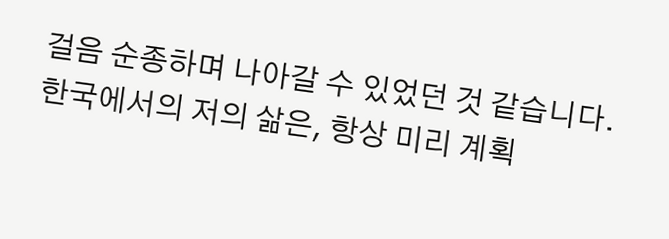걸음 순종하며 나아갈 수 있었던 것 같습니다. 한국에서의 저의 삶은, 항상 미리 계획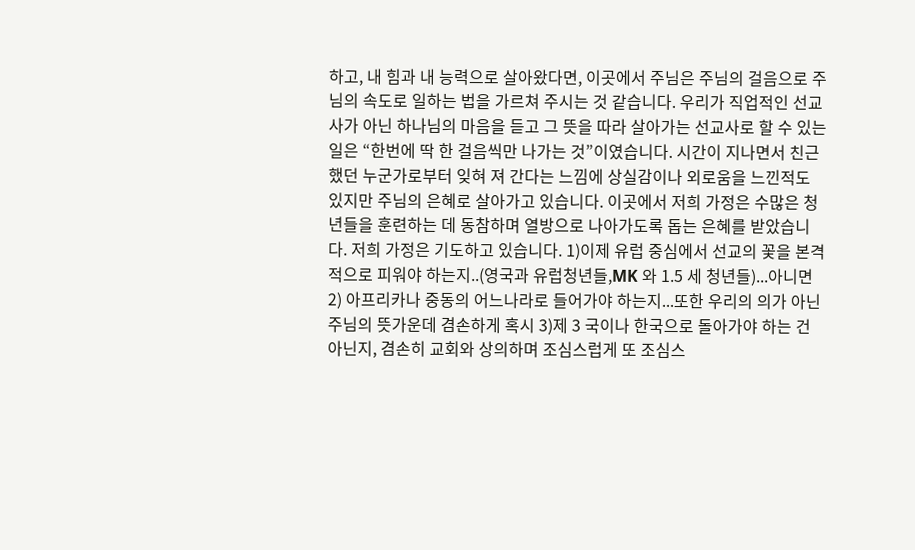하고, 내 힘과 내 능력으로 살아왔다면, 이곳에서 주님은 주님의 걸음으로 주님의 속도로 일하는 법을 가르쳐 주시는 것 같습니다. 우리가 직업적인 선교사가 아닌 하나님의 마음을 듣고 그 뜻을 따라 살아가는 선교사로 할 수 있는 일은 “한번에 딱 한 걸음씩만 나가는 것”이였습니다. 시간이 지나면서 친근했던 누군가로부터 잊혀 져 간다는 느낌에 상실감이나 외로움을 느낀적도 있지만 주님의 은혜로 살아가고 있습니다. 이곳에서 저희 가정은 수많은 청년들을 훈련하는 데 동참하며 열방으로 나아가도록 돕는 은혜를 받았습니다. 저희 가정은 기도하고 있습니다. 1)이제 유럽 중심에서 선교의 꽃을 본격적으로 피워야 하는지..(영국과 유럽청년들,MK 와 1.5 세 청년들)...아니면 2) 아프리카나 중동의 어느나라로 들어가야 하는지...또한 우리의 의가 아닌 주님의 뜻가운데 겸손하게 혹시 3)제 3 국이나 한국으로 돌아가야 하는 건 아닌지, 겸손히 교회와 상의하며 조심스럽게 또 조심스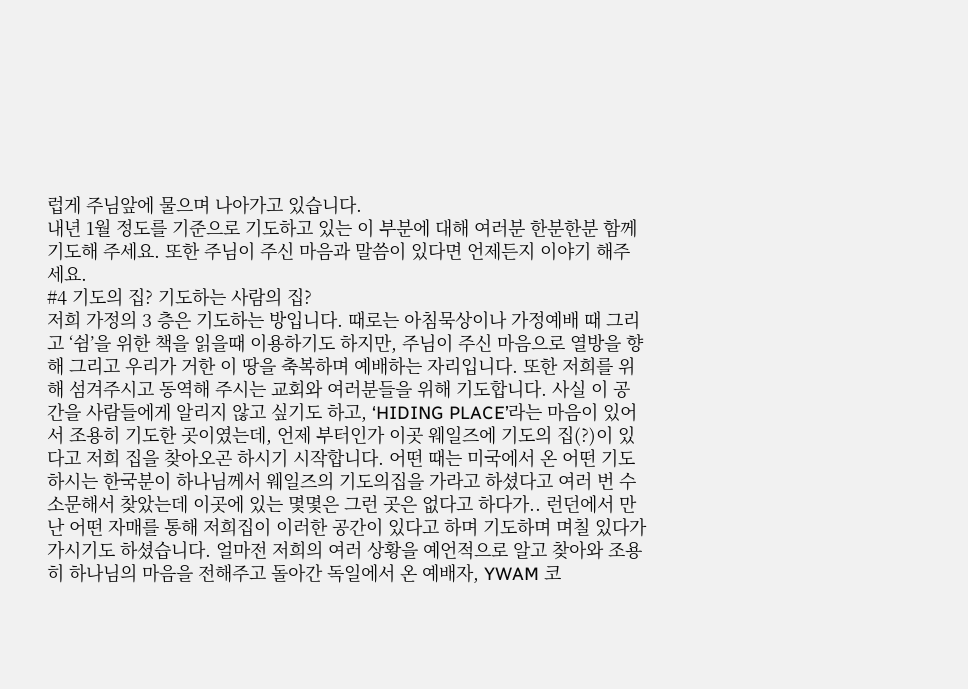럽게 주님앞에 물으며 나아가고 있습니다.
내년 1월 정도를 기준으로 기도하고 있는 이 부분에 대해 여러분 한분한분 함께 기도해 주세요. 또한 주님이 주신 마음과 말씀이 있다면 언제든지 이야기 해주세요.
#4 기도의 집? 기도하는 사람의 집?
저희 가정의 3 층은 기도하는 방입니다. 때로는 아침묵상이나 가정예배 때 그리고 ‘쉼’을 위한 책을 읽을때 이용하기도 하지만, 주님이 주신 마음으로 열방을 향해 그리고 우리가 거한 이 땅을 축복하며 예배하는 자리입니다. 또한 저희를 위해 섬겨주시고 동역해 주시는 교회와 여러분들을 위해 기도합니다. 사실 이 공간을 사람들에게 알리지 않고 싶기도 하고, ‘HIDING PLACE’라는 마음이 있어서 조용히 기도한 곳이였는데, 언제 부터인가 이곳 웨일즈에 기도의 집(?)이 있다고 저희 집을 찾아오곤 하시기 시작합니다. 어떤 때는 미국에서 온 어떤 기도하시는 한국분이 하나님께서 웨일즈의 기도의집을 가라고 하셨다고 여러 번 수소문해서 찾았는데 이곳에 있는 몇몇은 그런 곳은 없다고 하다가.. 런던에서 만난 어떤 자매를 통해 저희집이 이러한 공간이 있다고 하며 기도하며 며칠 있다가 가시기도 하셨습니다. 얼마전 저희의 여러 상황을 예언적으로 알고 찾아와 조용히 하나님의 마음을 전해주고 돌아간 독일에서 온 예배자, YWAM 코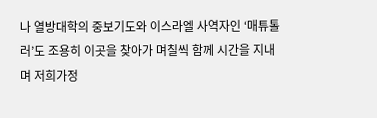나 열방대학의 중보기도와 이스라엘 사역자인 ‘매튜톨러’도 조용히 이곳을 찾아가 며칠씩 함께 시간을 지내며 저희가정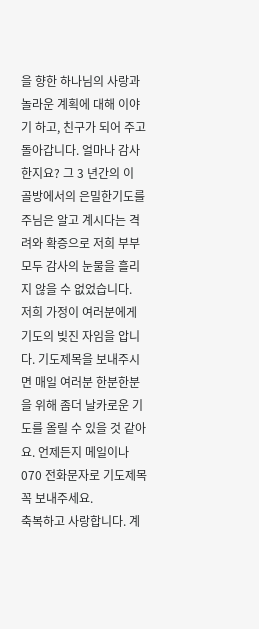을 향한 하나님의 사랑과 놀라운 계획에 대해 이야기 하고, 친구가 되어 주고 돌아갑니다. 얼마나 감사한지요? 그 3 년간의 이 골방에서의 은밀한기도를 주님은 알고 계시다는 격려와 확증으로 저희 부부 모두 감사의 눈물을 흘리지 않을 수 없었습니다.
저희 가정이 여러분에게 기도의 빚진 자임을 압니다. 기도제목을 보내주시면 매일 여러분 한분한분을 위해 좀더 날카로운 기도를 올릴 수 있을 것 같아요. 언제든지 메일이나 070 전화문자로 기도제목 꼭 보내주세요.
축복하고 사랑합니다. 계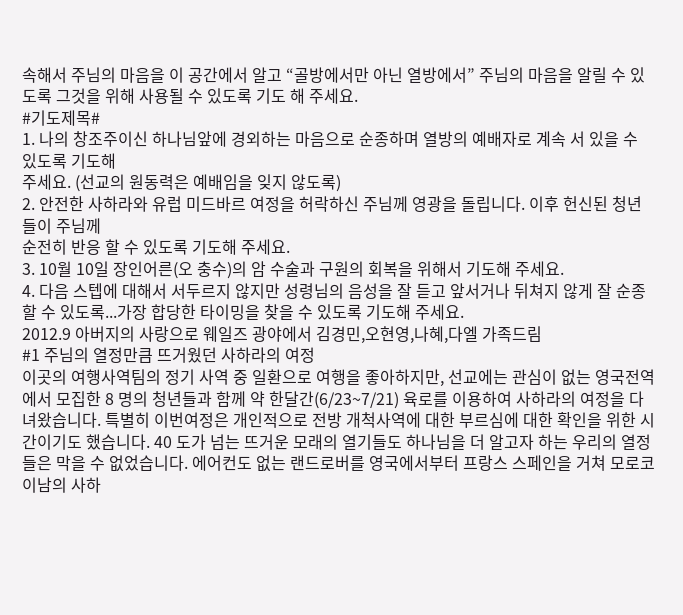속해서 주님의 마음을 이 공간에서 알고 “골방에서만 아닌 열방에서” 주님의 마음을 알릴 수 있도록 그것을 위해 사용될 수 있도록 기도 해 주세요.
#기도제목#
1. 나의 창조주이신 하나님앞에 경외하는 마음으로 순종하며 열방의 예배자로 계속 서 있을 수 있도록 기도해
주세요. (선교의 원동력은 예배임을 잊지 않도록)
2. 안전한 사하라와 유럽 미드바르 여정을 허락하신 주님께 영광을 돌립니다. 이후 헌신된 청년들이 주님께
순전히 반응 할 수 있도록 기도해 주세요.
3. 10월 10일 장인어른(오 충수)의 암 수술과 구원의 회복을 위해서 기도해 주세요.
4. 다음 스텝에 대해서 서두르지 않지만 성령님의 음성을 잘 듣고 앞서거나 뒤쳐지 않게 잘 순종할 수 있도록...가장 합당한 타이밍을 찾을 수 있도록 기도해 주세요.
2012.9 아버지의 사랑으로 웨일즈 광야에서 김경민,오현영,나혜,다엘 가족드림
#1 주님의 열정만큼 뜨거웠던 사하라의 여정
이곳의 여행사역팀의 정기 사역 중 일환으로 여행을 좋아하지만, 선교에는 관심이 없는 영국전역에서 모집한 8 명의 청년들과 함께 약 한달간(6/23~7/21) 육로를 이용하여 사하라의 여정을 다녀왔습니다. 특별히 이번여정은 개인적으로 전방 개척사역에 대한 부르심에 대한 확인을 위한 시간이기도 했습니다. 40 도가 넘는 뜨거운 모래의 열기들도 하나님을 더 알고자 하는 우리의 열정들은 막을 수 없었습니다. 에어컨도 없는 랜드로버를 영국에서부터 프랑스 스페인을 거쳐 모로코 이남의 사하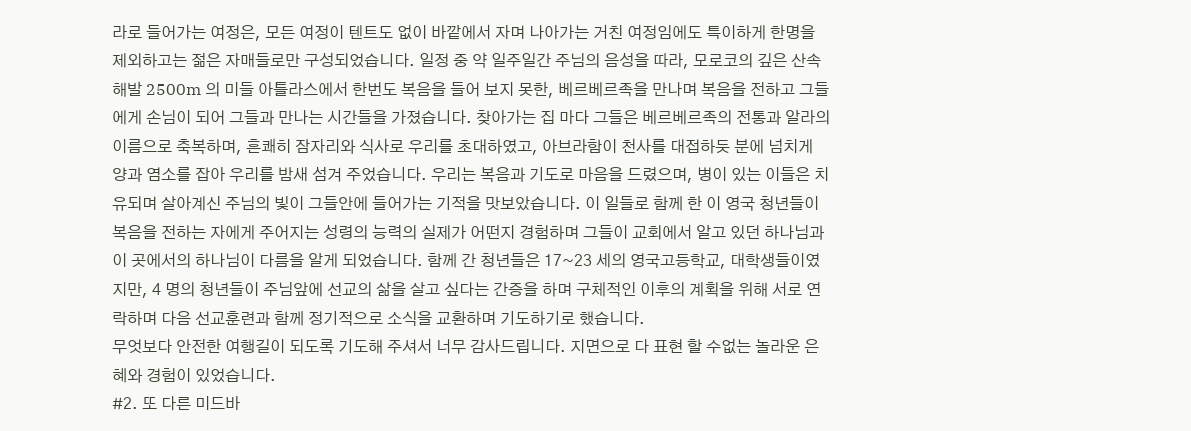라로 들어가는 여정은, 모든 여정이 텐트도 없이 바깥에서 자며 나아가는 거친 여정임에도 특이하게 한명을 제외하고는 젊은 자매들로만 구성되었습니다. 일정 중 약 일주일간 주님의 음성을 따라, 모로코의 깊은 산속 해발 2500m 의 미들 아틀라스에서 한번도 복음을 들어 보지 못한, 베르베르족을 만나며 복음을 전하고 그들에게 손님이 되어 그들과 만나는 시간들을 가졌습니다. 찾아가는 집 마다 그들은 베르베르족의 전통과 알라의 이름으로 축복하며, 흔쾌히 잠자리와 식사로 우리를 초대하였고, 아브라함이 천사를 대접하듯 분에 넘치게 양과 염소를 잡아 우리를 밤새 섬겨 주었습니다. 우리는 복음과 기도로 마음을 드렸으며, 병이 있는 이들은 치유되며 살아계신 주님의 빛이 그들안에 들어가는 기적을 맛보았습니다. 이 일들로 함께 한 이 영국 청년들이 복음을 전하는 자에게 주어지는 성령의 능력의 실제가 어떤지 경험하며 그들이 교회에서 알고 있던 하나님과 이 곳에서의 하나님이 다름을 알게 되었습니다. 함께 간 청년들은 17~23 세의 영국고등학교, 대학생들이였지만, 4 명의 청년들이 주님앞에 선교의 삶을 살고 싶다는 간증을 하며 구체적인 이후의 계획을 위해 서로 연락하며 다음 선교훈련과 함께 정기적으로 소식을 교환하며 기도하기로 했습니다.
무엇보다 안전한 여행길이 되도록 기도해 주셔서 너무 감사드립니다. 지면으로 다 표현 할 수없는 놀라운 은혜와 경험이 있었습니다.
#2. 또 다른 미드바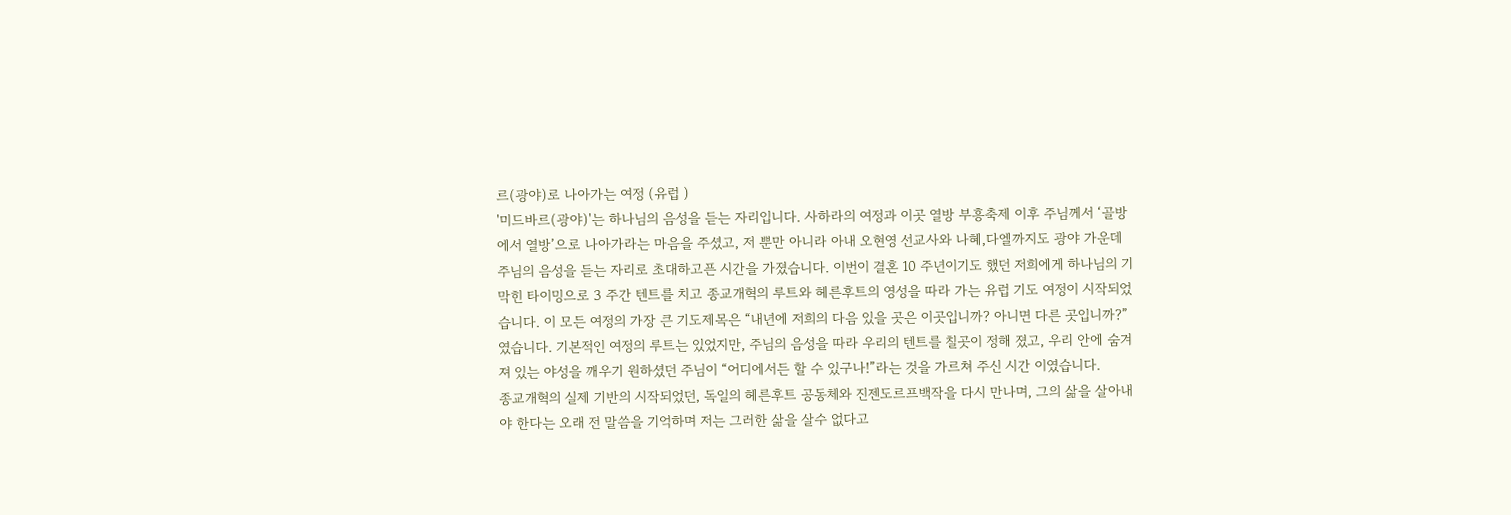르(광야)로 나아가는 여정 (유럽 )
'미드바르(광야)'는 하나님의 음성을 듣는 자리입니다. 사하라의 여정과 이곳 열방 부흥축제 이후 주님께서 ‘골방에서 열방’으로 나아가라는 마음을 주셨고, 저 뿐만 아니라 아내 오현영 선교사와 나혜,다엘까지도 광야 가운데 주님의 음성을 듣는 자리로 초대하고픈 시간을 가졌습니다. 이번이 결혼 10 주년이기도 했던 저희에게 하나님의 기막힌 타이밍으로 3 주간 텐트를 치고 종교개혁의 루트와 헤른후트의 영성을 따라 가는 유럽 기도 여정이 시작되었습니다. 이 모든 여정의 가장 큰 기도제목은 “내년에 저희의 다음 있을 곳은 이곳입니까? 아니면 다른 곳입니까?” 였습니다. 기본적인 여정의 루트는 있었지만, 주님의 음성을 따라 우리의 텐트를 칠곳이 정해 졌고, 우리 안에 숨겨져 있는 야성을 깨우기 원하셨던 주님이 “어디에서든 할 수 있구나!”라는 것을 가르쳐 주신 시간 이였습니다.
종교개혁의 실제 기반의 시작되었던, 독일의 헤른후트 공동체와 진젠도르프백작을 다시 만나며, 그의 삶을 살아내야 한다는 오래 전 말씀을 기억하며 저는 그러한 삶을 살수 없다고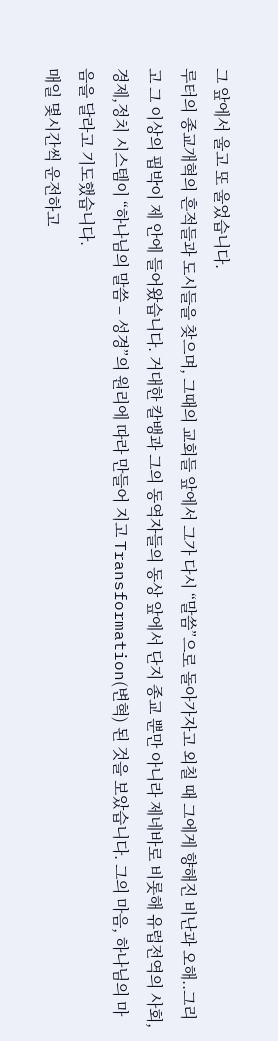그 앞에서 울고 또 울었습니다.
루터의 종교개혁의 흔적들과 도시들을 찾으며, 그때의 교회들 앞에서 그가 다시 “말씀”으로 돌아가자고 외칠 때 그에게 향해진 비난과 오해..그리고 그 이상의 핍박이 제 안에 들어왔습니다. 거대한 칼뱅과 그의 동역자들의 동상 앞에서 단지 종교 뿐만 아니라 제네바로 비롯해 유럽전역의 사회,경제,정치 시스템이 “하나님의 말씀 – 성경”의 원리에 따라 만들어 지고 Transformation(변혁) 된 것을 보았습니다. 그의 마음, 하나님의 마음을 달라고 기도했습니다.
매일 몇시간씩 운전하고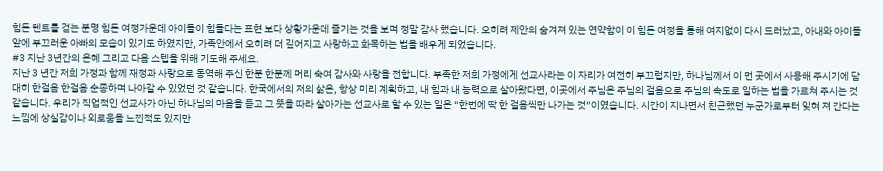힘든 텐트를 걷는 분명 힘든 여정가운데 아이들이 힘들다는 표현 보다 상황가운데 즐기는 것을 보며 정말 감사 했습니다. 오히려 제안의 숨겨져 있는 연약함이 이 힘든 여정을 통해 여지없이 다시 드러났고, 아내와 아이들 앞에 부끄러운 아빠의 모습이 있기도 하였지만, 가족안에서 오히려 더 깊어지고 사랑하고 화목하는 법을 배우게 되었습니다.
#3 지난 3년간의 은혜 그리고 다음 스텝을 위해 기도해 주세요.
지난 3 년간 저희 가정과 함께 재정과 사랑으로 동역해 주신 한분 한분께 머리 숙여 감사와 사랑을 전합니다. 부족한 저희 가정에게 선교사라는 이 자리가 여전히 부끄럽지만, 하나님께서 이 먼 곳에서 사용해 주시기에 담대히 한걸음 한걸음 순종하며 나아갈 수 있었던 것 같습니다. 한국에서의 저의 삶은, 항상 미리 계획하고, 내 힘과 내 능력으로 살아왔다면, 이곳에서 주님은 주님의 걸음으로 주님의 속도로 일하는 법을 가르쳐 주시는 것 같습니다. 우리가 직업적인 선교사가 아닌 하나님의 마음을 듣고 그 뜻을 따라 살아가는 선교사로 할 수 있는 일은 “한번에 딱 한 걸음씩만 나가는 것”이였습니다. 시간이 지나면서 친근했던 누군가로부터 잊혀 져 간다는 느낌에 상실감이나 외로움을 느낀적도 있지만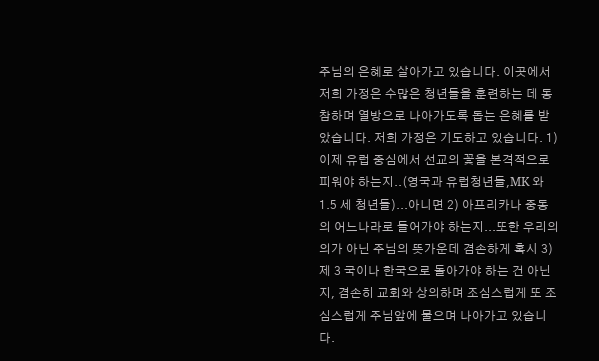주님의 은혜로 살아가고 있습니다. 이곳에서 저희 가정은 수많은 청년들을 훈련하는 데 동참하며 열방으로 나아가도록 돕는 은혜를 받았습니다. 저희 가정은 기도하고 있습니다. 1)이제 유럽 중심에서 선교의 꽃을 본격적으로 피워야 하는지..(영국과 유럽청년들,MK 와 1.5 세 청년들)...아니면 2) 아프리카나 중동의 어느나라로 들어가야 하는지...또한 우리의 의가 아닌 주님의 뜻가운데 겸손하게 혹시 3)제 3 국이나 한국으로 돌아가야 하는 건 아닌지, 겸손히 교회와 상의하며 조심스럽게 또 조심스럽게 주님앞에 물으며 나아가고 있습니다.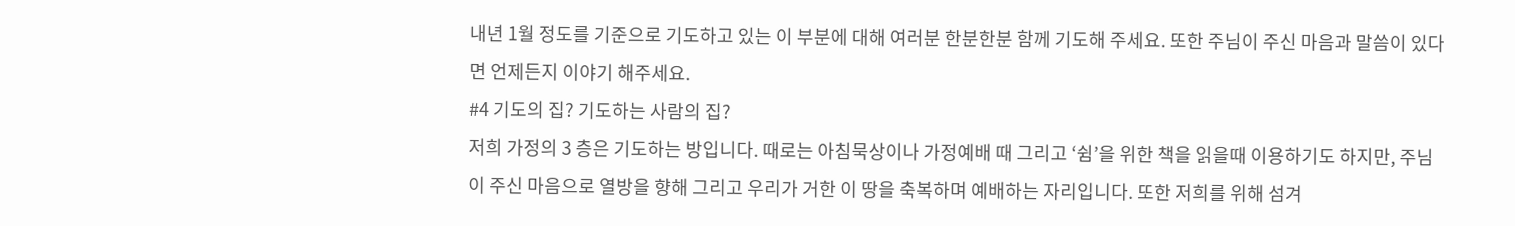내년 1월 정도를 기준으로 기도하고 있는 이 부분에 대해 여러분 한분한분 함께 기도해 주세요. 또한 주님이 주신 마음과 말씀이 있다면 언제든지 이야기 해주세요.
#4 기도의 집? 기도하는 사람의 집?
저희 가정의 3 층은 기도하는 방입니다. 때로는 아침묵상이나 가정예배 때 그리고 ‘쉼’을 위한 책을 읽을때 이용하기도 하지만, 주님이 주신 마음으로 열방을 향해 그리고 우리가 거한 이 땅을 축복하며 예배하는 자리입니다. 또한 저희를 위해 섬겨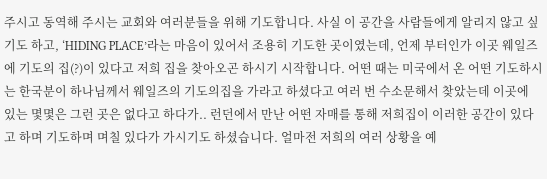주시고 동역해 주시는 교회와 여러분들을 위해 기도합니다. 사실 이 공간을 사람들에게 알리지 않고 싶기도 하고, ‘HIDING PLACE’라는 마음이 있어서 조용히 기도한 곳이였는데, 언제 부터인가 이곳 웨일즈에 기도의 집(?)이 있다고 저희 집을 찾아오곤 하시기 시작합니다. 어떤 때는 미국에서 온 어떤 기도하시는 한국분이 하나님께서 웨일즈의 기도의집을 가라고 하셨다고 여러 번 수소문해서 찾았는데 이곳에 있는 몇몇은 그런 곳은 없다고 하다가.. 런던에서 만난 어떤 자매를 통해 저희집이 이러한 공간이 있다고 하며 기도하며 며칠 있다가 가시기도 하셨습니다. 얼마전 저희의 여러 상황을 예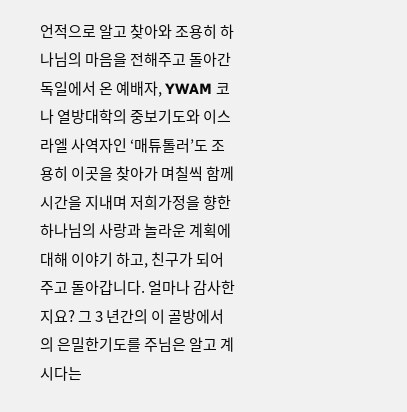언적으로 알고 찾아와 조용히 하나님의 마음을 전해주고 돌아간 독일에서 온 예배자, YWAM 코나 열방대학의 중보기도와 이스라엘 사역자인 ‘매튜톨러’도 조용히 이곳을 찾아가 며칠씩 함께 시간을 지내며 저희가정을 향한 하나님의 사랑과 놀라운 계획에 대해 이야기 하고, 친구가 되어 주고 돌아갑니다. 얼마나 감사한지요? 그 3 년간의 이 골방에서의 은밀한기도를 주님은 알고 계시다는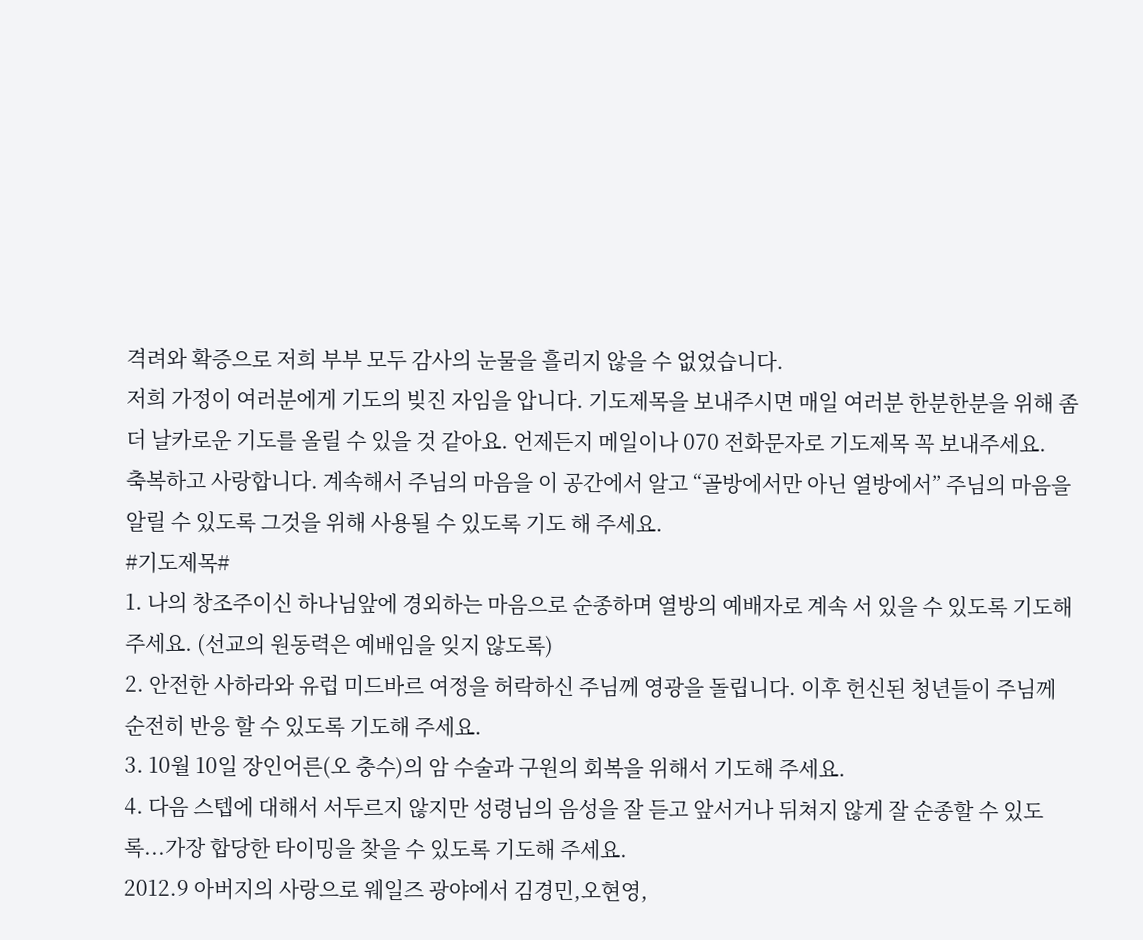격려와 확증으로 저희 부부 모두 감사의 눈물을 흘리지 않을 수 없었습니다.
저희 가정이 여러분에게 기도의 빚진 자임을 압니다. 기도제목을 보내주시면 매일 여러분 한분한분을 위해 좀더 날카로운 기도를 올릴 수 있을 것 같아요. 언제든지 메일이나 070 전화문자로 기도제목 꼭 보내주세요.
축복하고 사랑합니다. 계속해서 주님의 마음을 이 공간에서 알고 “골방에서만 아닌 열방에서” 주님의 마음을 알릴 수 있도록 그것을 위해 사용될 수 있도록 기도 해 주세요.
#기도제목#
1. 나의 창조주이신 하나님앞에 경외하는 마음으로 순종하며 열방의 예배자로 계속 서 있을 수 있도록 기도해
주세요. (선교의 원동력은 예배임을 잊지 않도록)
2. 안전한 사하라와 유럽 미드바르 여정을 허락하신 주님께 영광을 돌립니다. 이후 헌신된 청년들이 주님께
순전히 반응 할 수 있도록 기도해 주세요.
3. 10월 10일 장인어른(오 충수)의 암 수술과 구원의 회복을 위해서 기도해 주세요.
4. 다음 스텝에 대해서 서두르지 않지만 성령님의 음성을 잘 듣고 앞서거나 뒤쳐지 않게 잘 순종할 수 있도록...가장 합당한 타이밍을 찾을 수 있도록 기도해 주세요.
2012.9 아버지의 사랑으로 웨일즈 광야에서 김경민,오현영,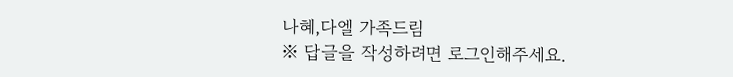나혜,다엘 가족드림
※ 답글을 작성하려면 로그인해주세요.